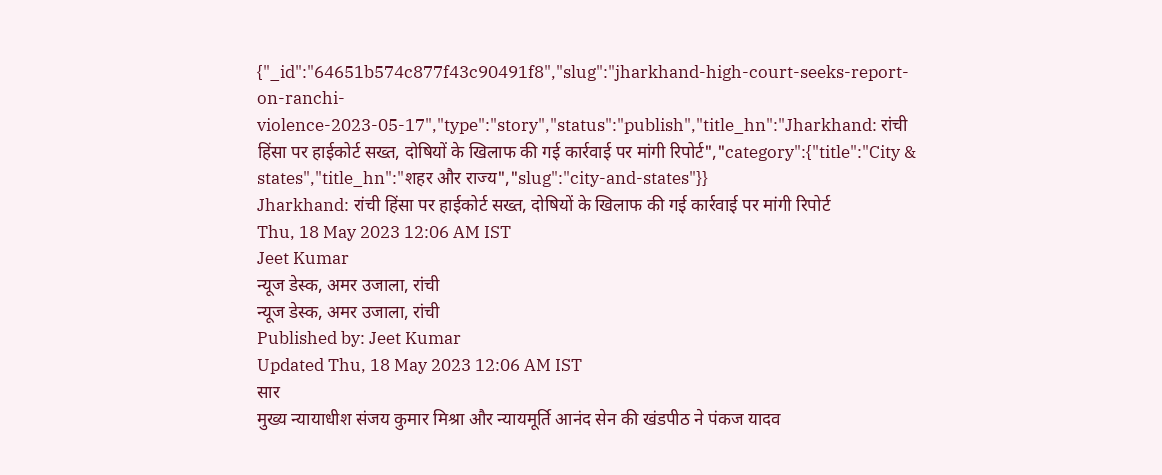{"_id":"64651b574c877f43c90491f8","slug":"jharkhand-high-court-seeks-report-on-ranchi-violence-2023-05-17","type":"story","status":"publish","title_hn":"Jharkhand: रांची हिंसा पर हाईकोर्ट सख्त, दोषियों के खिलाफ की गई कार्रवाई पर मांगी रिपोर्ट","category":{"title":"City & states","title_hn":"शहर और राज्य","slug":"city-and-states"}}
Jharkhand: रांची हिंसा पर हाईकोर्ट सख्त, दोषियों के खिलाफ की गई कार्रवाई पर मांगी रिपोर्ट
Thu, 18 May 2023 12:06 AM IST
Jeet Kumar
न्यूज डेस्क, अमर उजाला, रांची
न्यूज डेस्क, अमर उजाला, रांची
Published by: Jeet Kumar
Updated Thu, 18 May 2023 12:06 AM IST
सार
मुख्य न्यायाधीश संजय कुमार मिश्रा और न्यायमूर्ति आनंद सेन की खंडपीठ ने पंकज यादव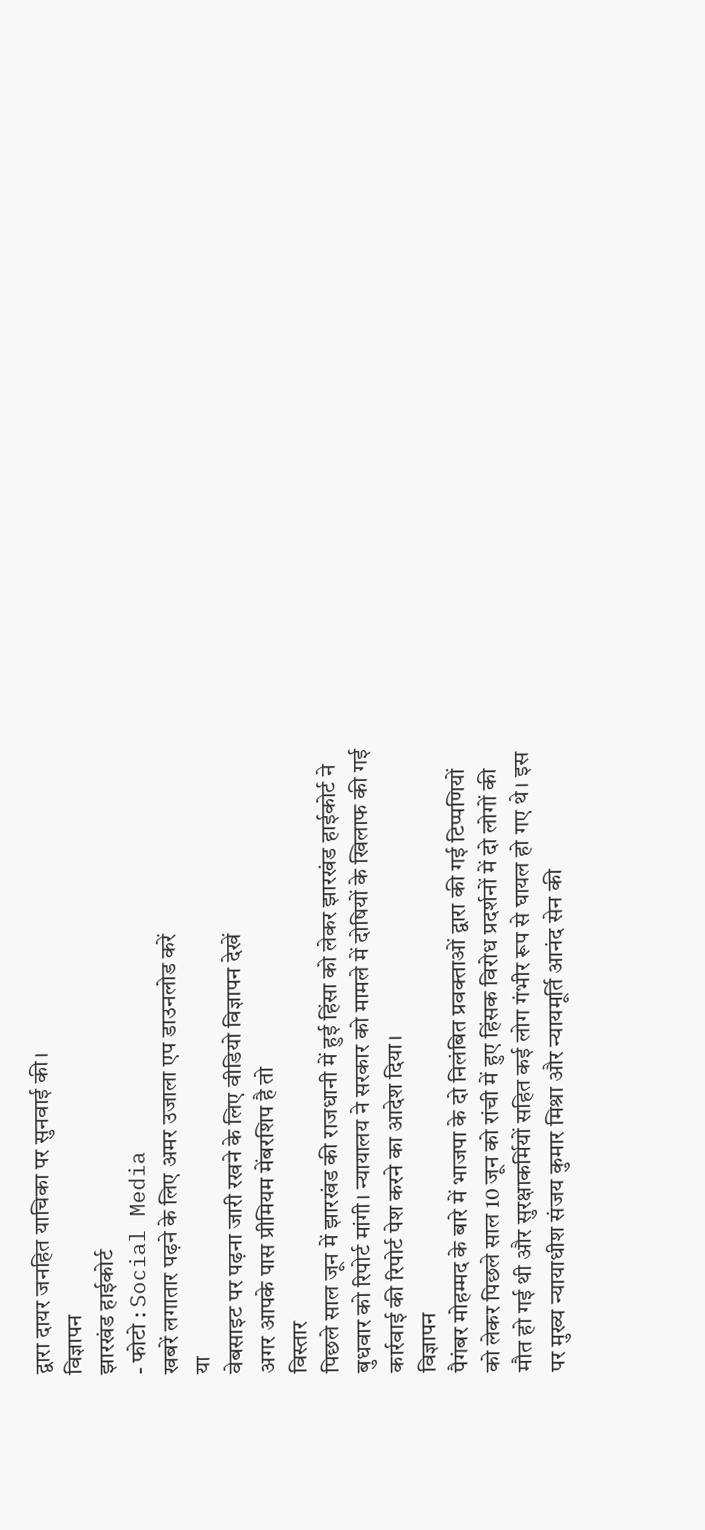द्वारा दायर जनहित याचिका पर सुनवाई की।
विज्ञापन
झारखंड हाईकोर्ट
- फोटो : Social Media
खबरें लगातार पढ़ने के लिए अमर उजाला एप डाउनलोड करें
या
वेबसाइट पर पढ़ना जारी रखने के लिए वीडियो विज्ञापन देखें
अगर आपके पास प्रीमियम मेंबरशिप है तो
विस्तार
पिछले साल जून में झारखंड की राजधानी में हुई हिंसा को लेकर झारखंड हाईकोर्ट ने बुधवार को रिपोर्ट मांगी। न्यायालय ने सरकार को मामले में दोषियों के खिलाफ की गई कार्रवाई की रिपोर्ट पेश करने का आदेश दिया।
विज्ञापन
पैगंबर मोहम्मद के बारे में भाजपा के दो निलंबित प्रवक्ताओं द्वारा की गई टिप्पणियों को लेकर पिछले साल 10 जून को रांची में हुए हिंसक विरोध प्रदर्शनों में दो लोगों की मौत हो गई थी और सुरक्षाकर्मियों सहित कई लोग गंभीर रूप से घायल हो गए थे। इस पर मुख्य न्यायाधीश संजय कुमार मिश्रा और न्यायमूर्ति आनंद सेन की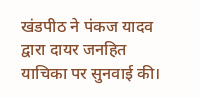खंडपीठ ने पंकज यादव द्वारा दायर जनहित याचिका पर सुनवाई की।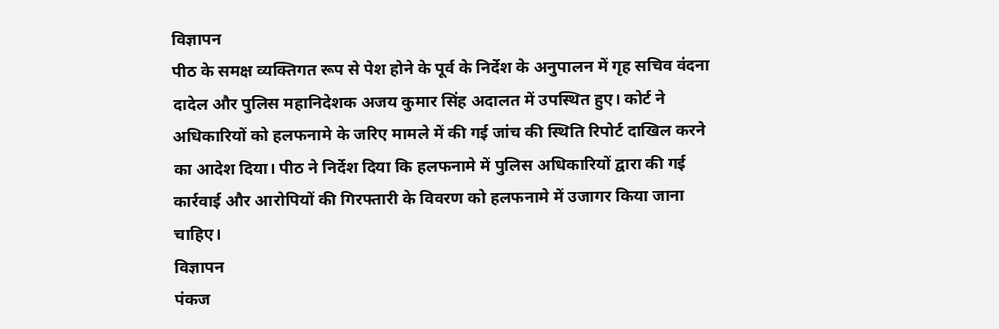विज्ञापन
पीठ के समक्ष व्यक्तिगत रूप से पेश होने के पूर्व के निर्देश के अनुपालन में गृह सचिव वंदना दादेल और पुलिस महानिदेशक अजय कुमार सिंह अदालत में उपस्थित हुए। कोर्ट ने अधिकारियों को हलफनामे के जरिए मामले में की गई जांच की स्थिति रिपोर्ट दाखिल करने का आदेश दिया। पीठ ने निर्देश दिया कि हलफनामे में पुलिस अधिकारियों द्वारा की गई कार्रवाई और आरोपियों की गिरफ्तारी के विवरण को हलफनामे में उजागर किया जाना चाहिए।
विज्ञापन
पंकज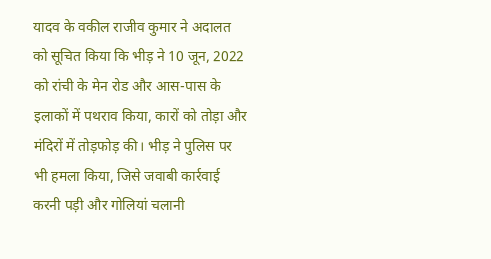यादव के वकील राजीव कुमार ने अदालत को सूचित किया कि भीड़ ने 10 जून, 2022 को रांची के मेन रोड और आस-पास के इलाकों में पथराव किया, कारों को तोड़ा और मंदिरों में तोड़फोड़ की। भीड़ ने पुलिस पर भी हमला किया, जिसे जवाबी कार्रवाई करनी पड़ी और गोलियां चलानी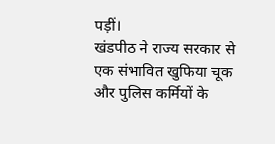पड़ीं।
खंडपीठ ने राज्य सरकार से एक संभावित खुफिया चूक और पुलिस कर्मियों के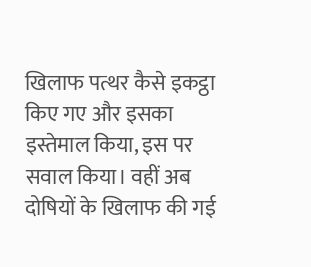खिलाफ पत्थर कैसे इकट्ठा किए गए और इसका इस्तेमाल किया, इस पर सवाल किया। वहीं अब दोषियों के खिलाफ की गई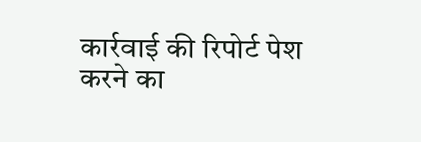कार्रवाई की रिपोर्ट पेश करने का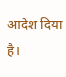आदेश दिया है।